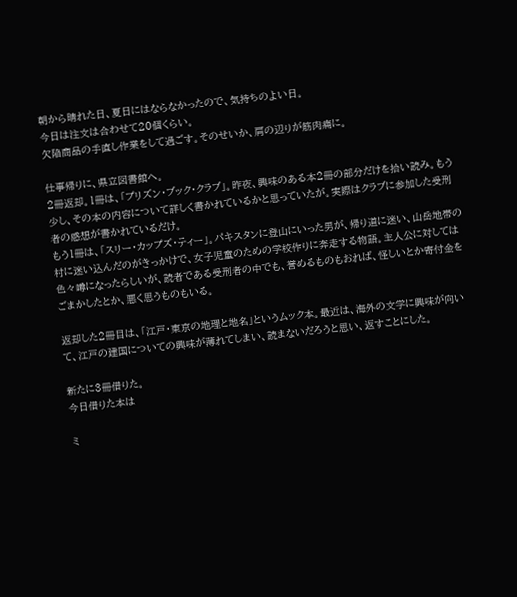朝から晴れた日、夏日にはならなかったので、気持ちのよい日。
今日は注文は合わせて20個くらい。
欠陥商品の手直し作業をして過ごす。そのせいか、肩の辺りが筋肉痛に。

仕事帰りに、県立図書館へ。
2冊返却。1冊は、「プリズン・ブック・クラブ」。昨夜、興味のある本2冊の部分だけを拾い読み。もう少し、その本の内容について詳しく書かれているかと思っていたが。実際はクラブに参加した受刑者の感想が書かれているだけ。
もう1冊は、「スリー・カップズ・ティー」。パキスタンに登山にいった男が、帰り道に迷い、山岳地帯の村に迷い込んだのがきっかけで、女子児童のための学校作りに奔走する物語。主人公に対しては色々噂になったらしいが、読者である受刑者の中でも、誉めるものもおれば、怪しいとか寄付金をごまかしたとか、悪く思うものもいる。

返却した2冊目は、「江戸・東京の地理と地名」というムック本。最近は、海外の文学に興味が向いて、江戸の建国についての興味が薄れてしまい、読まないだろうと思い、返すことにした。

新たに3冊借りた。
今日借りた本は

ミ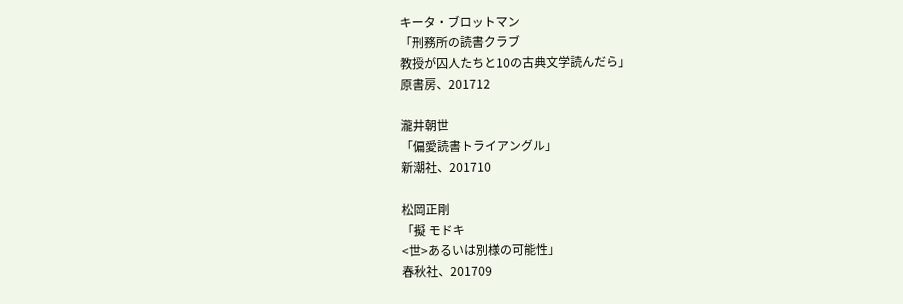キータ・ブロットマン
「刑務所の読書クラブ
教授が囚人たちと10の古典文学読んだら」
原書房、201712

瀧井朝世
「偏愛読書トライアングル」
新潮社、201710

松岡正剛
「擬 モドキ
<世>あるいは別様の可能性」
春秋社、201709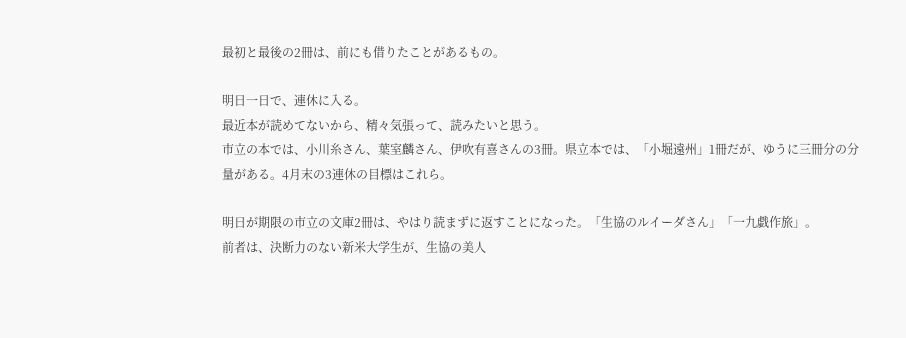最初と最後の2冊は、前にも借りたことがあるもの。

明日一日で、連休に入る。
最近本が読めてないから、精々気張って、読みたいと思う。
市立の本では、小川糸さん、葉室麟さん、伊吹有喜さんの3冊。県立本では、「小堀遠州」1冊だが、ゆうに三冊分の分量がある。4月末の3連休の目標はこれら。

明日が期限の市立の文庫2冊は、やはり読まずに返すことになった。「生協のルイーダさん」「一九戯作旅」。
前者は、決断力のない新米大学生が、生協の美人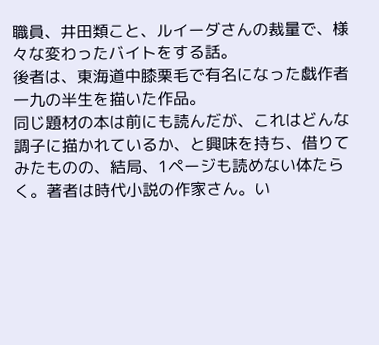職員、井田類こと、ルイーダさんの裁量で、様々な変わったバイトをする話。
後者は、東海道中膝栗毛で有名になった戯作者一九の半生を描いた作品。
同じ題材の本は前にも読んだが、これはどんな調子に描かれているか、と興味を持ち、借りてみたものの、結局、1ページも読めない体たらく。著者は時代小説の作家さん。い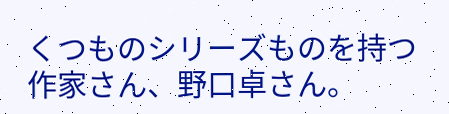くつものシリーズものを持つ作家さん、野口卓さん。